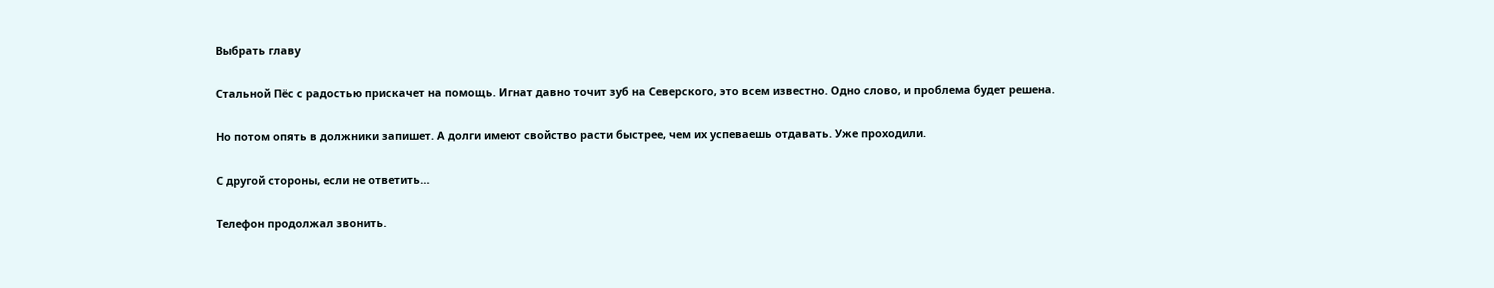Выбрать главу

Стальной Пёс с радостью прискачет на помощь. Игнат давно точит зуб на Северского, это всем известно. Одно слово, и проблема будет решена.

Но потом опять в должники запишет. А долги имеют свойство расти быстрее, чем их успеваешь отдавать. Уже проходили.

С другой стороны, если не ответить…

Телефон продолжал звонить.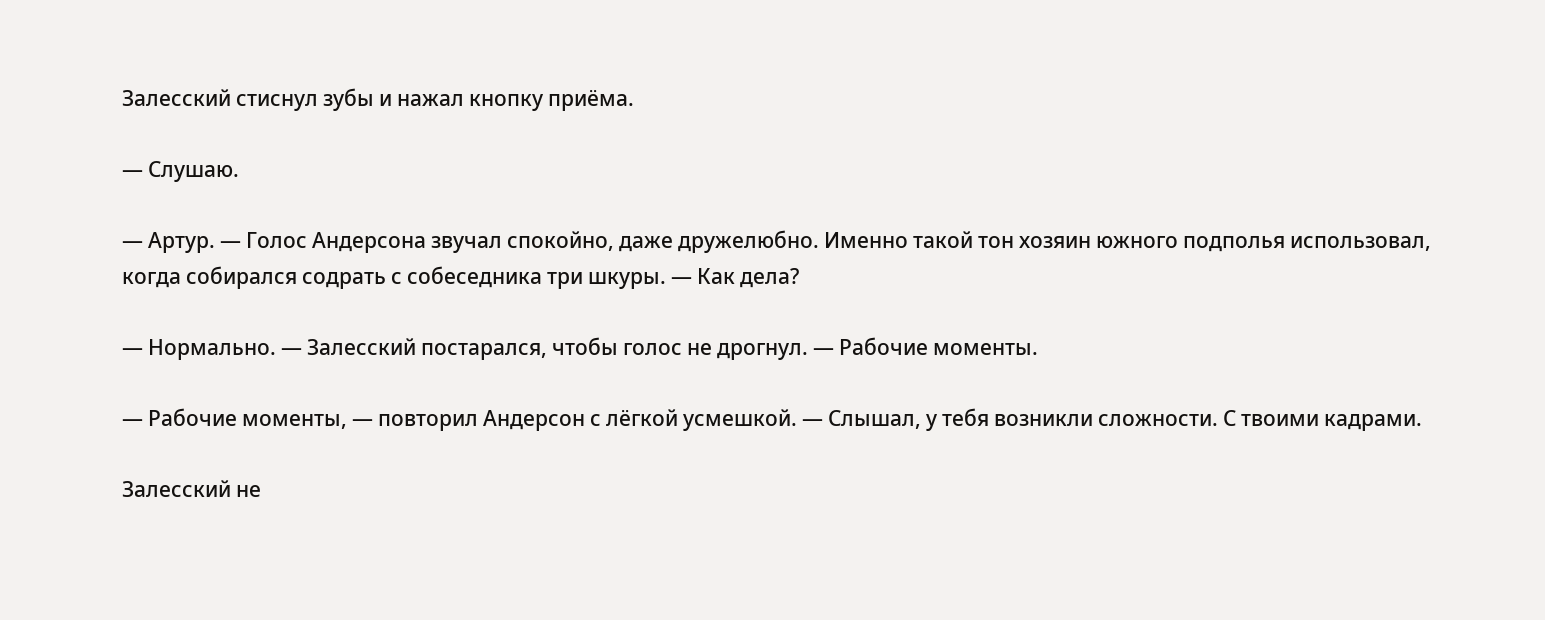Залесский стиснул зубы и нажал кнопку приёма.

— Слушаю.

— Артур. — Голос Андерсона звучал спокойно, даже дружелюбно. Именно такой тон хозяин южного подполья использовал, когда собирался содрать с собеседника три шкуры. — Как дела?

— Нормально. — Залесский постарался, чтобы голос не дрогнул. — Рабочие моменты.

— Рабочие моменты, — повторил Андерсон с лёгкой усмешкой. — Слышал, у тебя возникли сложности. С твоими кадрами.

Залесский не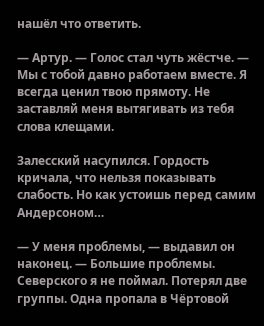нашёл что ответить.

— Артур. — Голос стал чуть жёстче. — Мы с тобой давно работаем вместе. Я всегда ценил твою прямоту. Не заставляй меня вытягивать из тебя слова клещами.

Залесский насупился. Гордость кричала, что нельзя показывать слабость. Но как устоишь перед самим Андерсоном…

— У меня проблемы, — выдавил он наконец. — Большие проблемы. Северского я не поймал. Потерял две группы. Одна пропала в Чёртовой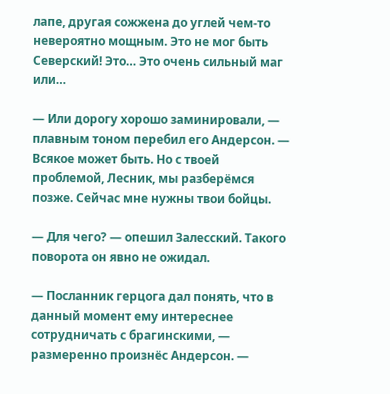лапе, другая сожжена до углей чем-то невероятно мощным. Это не мог быть Северский! Это… Это очень сильный маг или…

— Или дорогу хорошо заминировали, — плавным тоном перебил его Андерсон. — Всякое может быть. Но с твоей проблемой, Лесник, мы разберёмся позже. Сейчас мне нужны твои бойцы.

— Для чего? — опешил Залесский. Такого поворота он явно не ожидал.

— Посланник герцога дал понять, что в данный момент ему интереснее сотрудничать с брагинскими, — размеренно произнёс Андерсон. —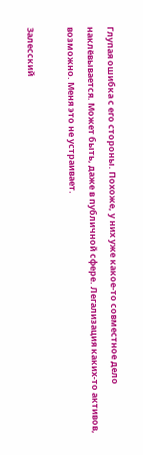Глупая ошибка с его стороны. Похоже, у них уже какое-то совместное дело наклёвывается. Может быть, даже в публичной сфере. Легализация каких-то активов, возможно. Меня это не устраивает.

Залесский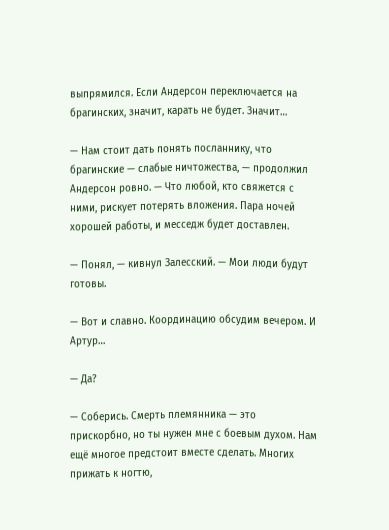выпрямился. Если Андерсон переключается на брагинских, значит, карать не будет. Значит…

— Нам стоит дать понять посланнику, что брагинские — слабые ничтожества, — продолжил Андерсон ровно. — Что любой, кто свяжется с ними, рискует потерять вложения. Пара ночей хорошей работы, и месседж будет доставлен.

— Понял, — кивнул Залесский. — Мои люди будут готовы.

— Вот и славно. Координацию обсудим вечером. И Артур…

— Да?

— Соберись. Смерть племянника — это прискорбно, но ты нужен мне с боевым духом. Нам ещё многое предстоит вместе сделать. Многих прижать к ногтю,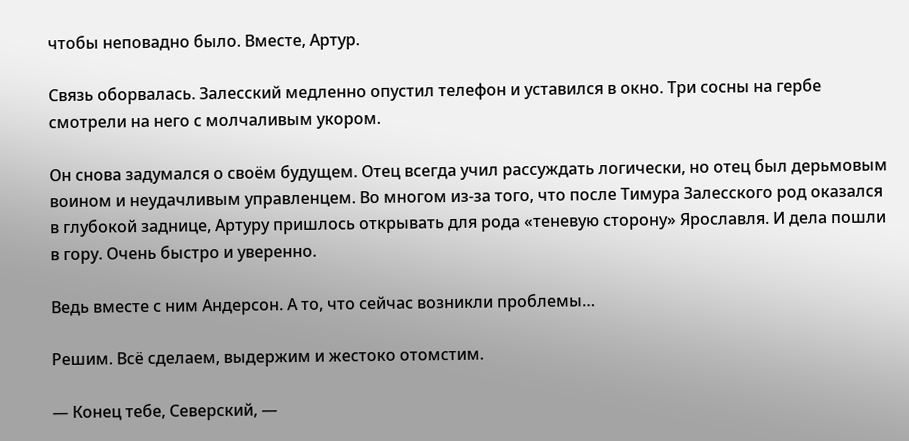чтобы неповадно было. Вместе, Артур.

Связь оборвалась. Залесский медленно опустил телефон и уставился в окно. Три сосны на гербе смотрели на него с молчаливым укором.

Он снова задумался о своём будущем. Отец всегда учил рассуждать логически, но отец был дерьмовым воином и неудачливым управленцем. Во многом из-за того, что после Тимура Залесского род оказался в глубокой заднице, Артуру пришлось открывать для рода «теневую сторону» Ярославля. И дела пошли в гору. Очень быстро и уверенно.

Ведь вместе с ним Андерсон. А то, что сейчас возникли проблемы…

Решим. Всё сделаем, выдержим и жестоко отомстим.

— Конец тебе, Северский, —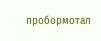пробормотал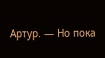Артур. — Но пока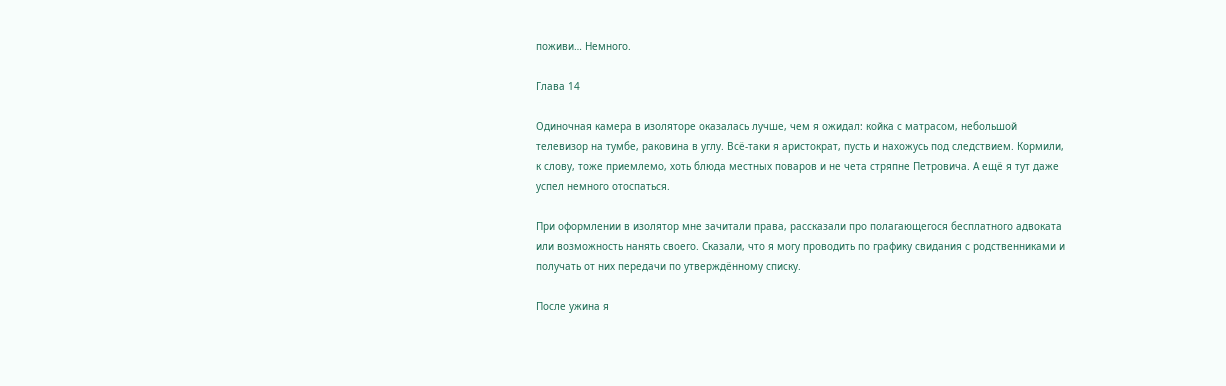поживи… Немного.

Глава 14

Одиночная камера в изоляторе оказалась лучше, чем я ожидал: койка с матрасом, небольшой телевизор на тумбе, раковина в углу. Всё-таки я аристократ, пусть и нахожусь под следствием. Кормили, к слову, тоже приемлемо, хоть блюда местных поваров и не чета стряпне Петровича. А ещё я тут даже успел немного отоспаться.

При оформлении в изолятор мне зачитали права, рассказали про полагающегося бесплатного адвоката или возможность нанять своего. Сказали, что я могу проводить по графику свидания с родственниками и получать от них передачи по утверждённому списку.

После ужина я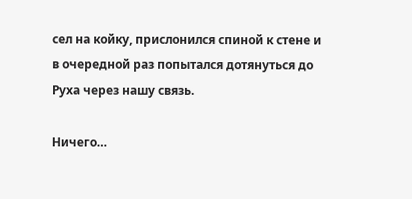сел на койку, прислонился спиной к стене и в очередной раз попытался дотянуться до Руха через нашу связь.

Ничего…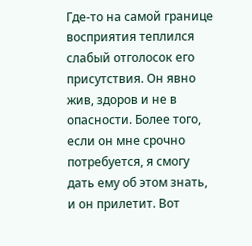Где-то на самой границе восприятия теплился слабый отголосок его присутствия. Он явно жив, здоров и не в опасности. Более того, если он мне срочно потребуется, я смогу дать ему об этом знать, и он прилетит. Вот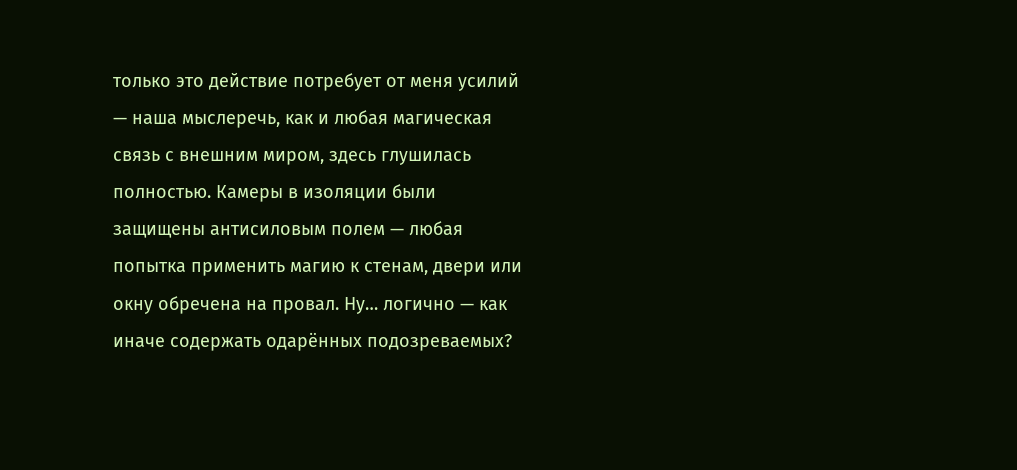только это действие потребует от меня усилий — наша мыслеречь, как и любая магическая связь с внешним миром, здесь глушилась полностью. Камеры в изоляции были защищены антисиловым полем — любая попытка применить магию к стенам, двери или окну обречена на провал. Ну… логично — как иначе содержать одарённых подозреваемых?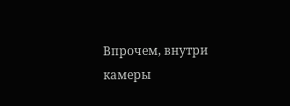Впрочем, внутри камеры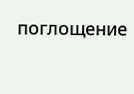поглощение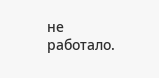не работало.